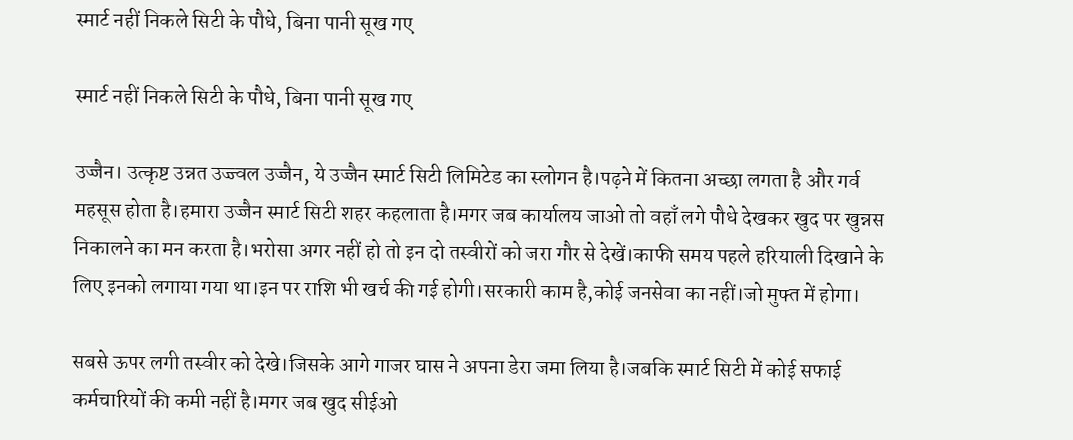स्मार्ट नहीं निकले सिटी के पौधे, बिना पानी सूख गए

स्मार्ट नहीं निकले सिटी के पौधे, बिना पानी सूख गए

उज्जैन। उत्कृष्ट उन्नत उज्ज्वल उज्जैन, ये उज्जैन स्मार्ट सिटी लिमिटेड का स्लोगन है।पढ़ने में कितना अच्छा लगता है और गर्व महसूस होता है।हमारा उज्जैन स्मार्ट सिटी शहर कहलाता है।मगर जब कार्यालय जाओ तो वहाँ लगे पौधे देखकर खुद पर खुन्नस निकालने का मन करता है।भरोसा अगर नहीं हो तो इन दो तस्वीरों को जरा गौर से देखें।काफी समय पहले हरियाली दिखाने के लिए इनको लगाया गया था।इन पर राशि भी खर्च की गई होगी।सरकारी काम है,कोई जनसेवा का नहीं।जो मुफ्त में होगा।

सबसे ऊपर लगी तस्वीर को देखे।जिसके आगे गाजर घास ने अपना डेरा जमा लिया है।जबकि स्मार्ट सिटी में कोई सफाई कर्मचारियों की कमी नहीं है।मगर जब खुद सीईओ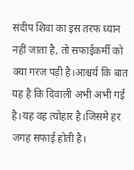संदीप शिवा का इस तरफ ध्यान नहीं जाता है, तो सफाईकर्मी को क्या गरज पड़ी है।आश्चर्य कि बात यह है कि दिवाली अभी अभी गई है।यह वह त्योहार है।जिसमे हर जगह सफाई होती है।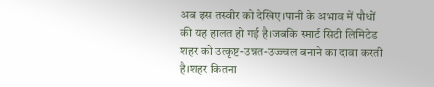अब इस तस्वीर को देखिए।पानी के अभाव में पौधों की यह हालत हो गई है।जबकि स्मार्ट सिटी लिमिटेड शहर को उत्कृष्ट-उन्नत-उज्ज्वल बनाने का दावा करती है।शहर कितना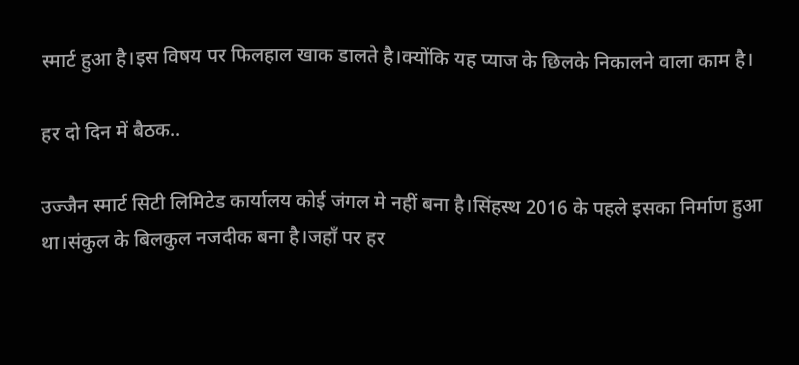स्मार्ट हुआ है।इस विषय पर फिलहाल खाक डालते है।क्योंकि यह प्याज के छिलके निकालने वाला काम है।

हर दो दिन में बैठक..

उज्जैन स्मार्ट सिटी लिमिटेड कार्यालय कोई जंगल मे नहीं बना है।सिंहस्थ 2016 के पहले इसका निर्माण हुआ था।संकुल के बिलकुल नजदीक बना है।जहाँ पर हर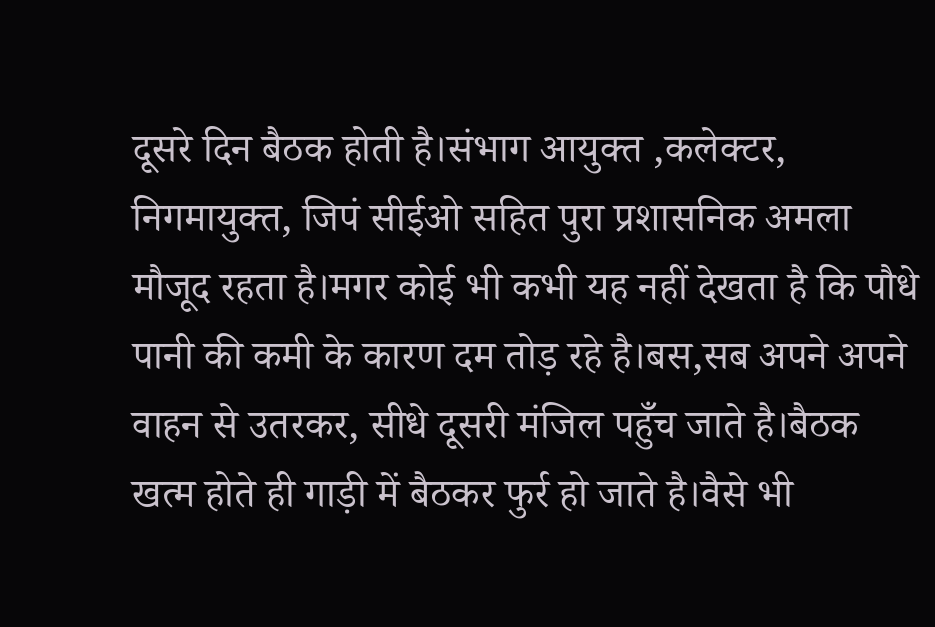दूसरे दिन बैठक होती है।संभाग आयुक्त ,कलेक्टर, निगमायुक्त, जिपं सीईओ सहित पुरा प्रशासनिक अमला मौजूद रहता है।मगर कोई भी कभी यह नहीं देखता है कि पौधे पानी की कमी के कारण दम तोड़ रहे है।बस,सब अपने अपने वाहन से उतरकर, सीधे दूसरी मंजिल पहुँच जाते है।बैठक खत्म होते ही गाड़ी में बैठकर फुर्र हो जाते है।वैसे भी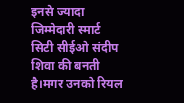इनसे ज्यादा जिम्मेदारी स्मार्ट सिटी सीईओ संदीप शिवा की बनती है।मगर उनको रियल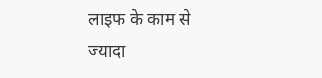लाइफ के काम से ज्यादा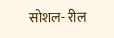सोशल- रील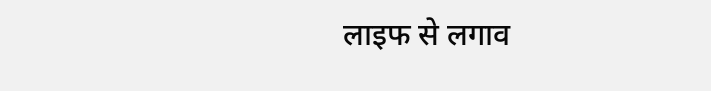लाइफ से लगाव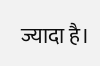ज्यादा है।